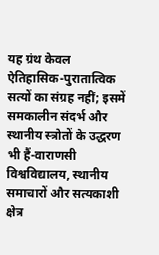यह ग्रंथ केवल ऐतिहासिक-पुरातात्विक सत्यों का संग्रह नहीं; इसमें समकालीन संदर्भ और स्थानीय स्त्रोतों के उद्धरण भी हैं-वाराणसी विश्वविद्यालय, स्थानीय समाचारों और सत्यकाशी क्षेत्र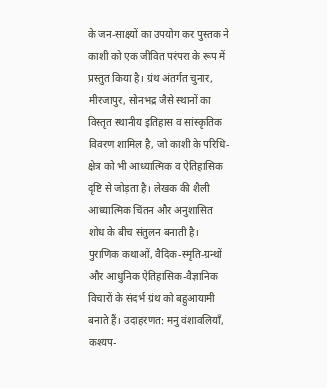के जन-साक्ष्यों का उपयोग कर पुस्तक ने काशी को एक जीवित परंपरा के रूप में प्रस्तुत किया है। ग्रंथ अंतर्गत चुनार, मीरजापुर, सोनभद्र जैसे स्थानों का विस्तृत स्थानीय इतिहास व सांस्कृतिक विवरण शामिल है, जो काशी के परिधि-क्षेत्र को भी आध्यात्मिक व ऐतिहासिक दृष्टि से जोड़ता है। लेखक की शैली आध्यात्मिक चिंतन और अनुशासित शोध के बीच संतुलन बनाती है। पुराणिक कथाओं, वैदिक-स्मृति-ग्रन्थों और आधुनिक ऐतिहासिक-वैज्ञानिक विचारों के संदर्भ ग्रंथ को बहुआयामी बनाते हैं। उदाहरणत: मनु वंशावलियाँ, कश्यप-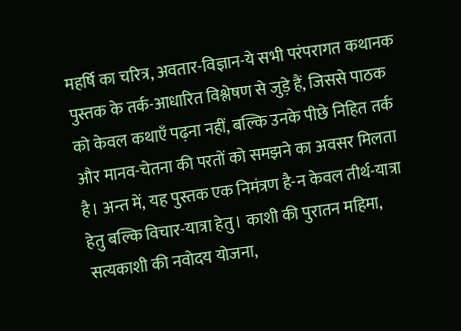महर्षि का चरित्र, अवतार-विज्ञान-ये सभी परंपरागत कथानक पुस्तक के तर्क-आधारित विश्लेषण से जुड़े हैं, जिससे पाठक को केवल कथाएँ पढ़ना नहीं, बल्कि उनके पीछे निहित तर्क और मानव-चेतना की परतों को समझने का अवसर मिलता है। अन्त में, यह पुस्तक एक निमंत्रण है-न केवल तीर्थ-यात्रा हेतु बल्कि विचार-यात्रा हेतु। काशी की पुरातन महिमा, सत्यकाशी की नवोदय योजना,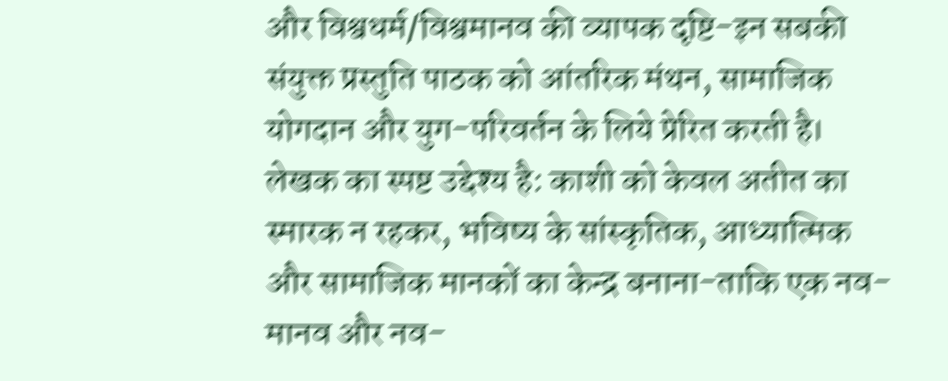और विश्वधर्म/विश्वमानव की व्यापक दृष्टि-इन सबकी संयुक्त प्रस्तुति पाठक को आंतरिक मंथन, सामाजिक योगदान और युग-परिवर्तन के लिये प्रेरित करती है। लेखक का स्पष्ट उद्देश्य है: काशी को केवल अतीत का स्मारक न रहकर, भविष्य के सांस्कृतिक, आध्यात्मिक और सामाजिक मानकों का केन्द्र बनाना-ताकि एक नव-मानव और नव-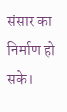संसार का निर्माण हो सके।